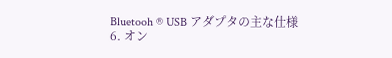Bluetooh ® USB アダプタの主な仕様
6. オン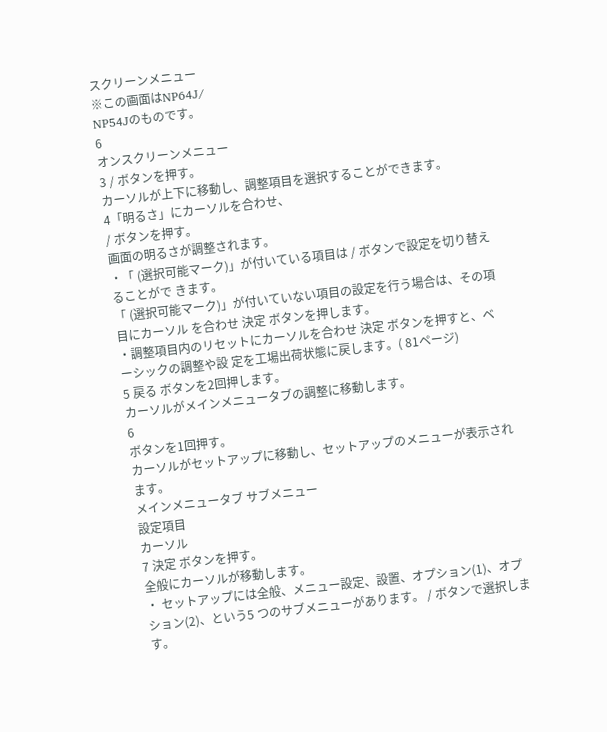スクリーンメニュー
※この画面はNP64J/
NP54Jのものです。
6
オンスクリーンメニュー
3 / ボタンを押す。
カーソルが上下に移動し、調整項目を選択することができます。
4「明るさ」にカーソルを合わせ、
/ ボタンを押す。
画面の明るさが調整されます。
・「 (選択可能マーク)」が付いている項目は / ボタンで設定を切り替えることがで きます。
「 (選択可能マーク)」が付いていない項目の設定を行う場合は、その項目にカーソル を合わせ 決定 ボタンを押します。
・調整項目内のリセットにカーソルを合わせ 決定 ボタンを押すと、ベーシックの調整や設 定を工場出荷状態に戻します。( 81ページ)
5 戻る ボタンを2回押します。
カーソルがメインメニュータブの調整に移動します。
6
ボタンを1回押す。
カーソルがセットアップに移動し、セットアップのメニューが表示されます。
メインメニュータブ サブメニュー
設定項目
カーソル
7 決定 ボタンを押す。
全般にカーソルが移動します。
・ セットアップには全般、メニュー設定、設置、オプション(1)、オプション(2)、という5 つのサブメニューがあります。 / ボタンで選択します。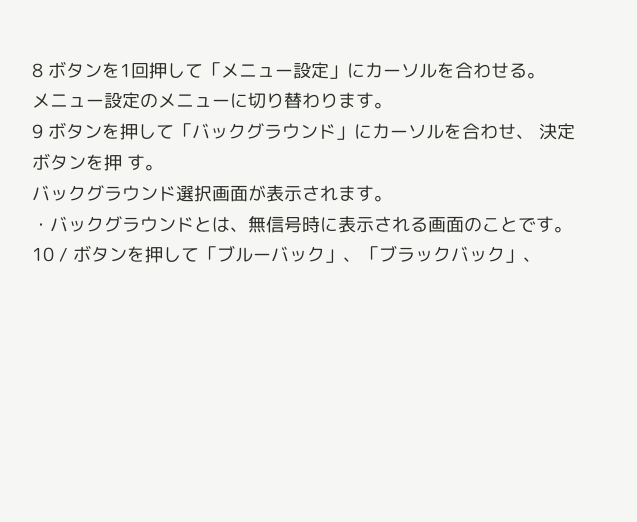8 ボタンを1回押して「メニュー設定」にカーソルを合わせる。
メニュー設定のメニューに切り替わります。
9 ボタンを押して「バックグラウンド」にカーソルを合わせ、 決定 ボタンを押 す。
バックグラウンド選択画面が表示されます。
・バックグラウンドとは、無信号時に表示される画面のことです。
10 / ボタンを押して「ブルーバック」、「ブラックバック」、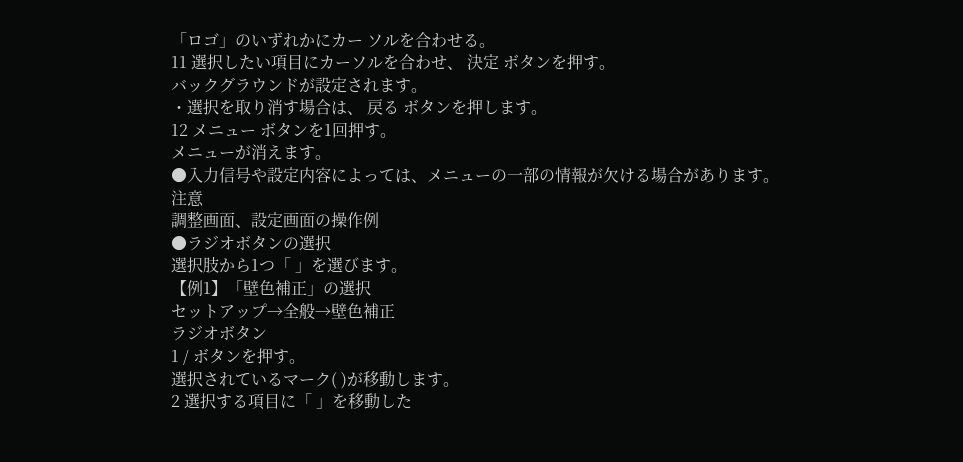「ロゴ」のいずれかにカー ソルを合わせる。
11 選択したい項目にカーソルを合わせ、 決定 ボタンを押す。
バックグラウンドが設定されます。
・選択を取り消す場合は、 戻る ボタンを押します。
12 メニュー ボタンを1回押す。
メニューが消えます。
●入力信号や設定内容によっては、メニューの一部の情報が欠ける場合があります。
注意
調整画面、設定画面の操作例
●ラジオボタンの選択
選択肢から1つ「 」を選びます。
【例1】「壁色補正」の選択
セットアップ→全般→壁色補正
ラジオボタン
1 / ボタンを押す。
選択されているマーク( )が移動します。
2 選択する項目に「 」を移動した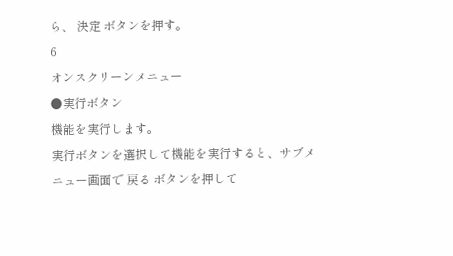ら、 決定 ボタンを押す。
6
オンスクリーンメニュー
●実行ボタン
機能を実行します。
実行ボタンを選択して機能を実行すると、サブメニュー画面で 戻る ボタンを押して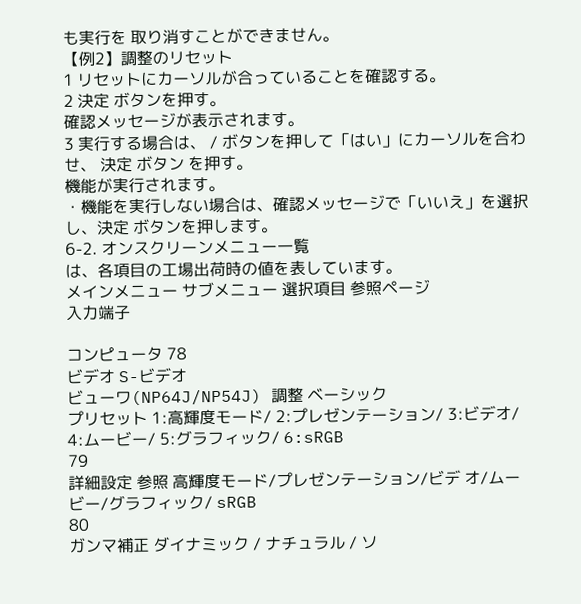も実行を 取り消すことができません。
【例2】調整のリセット
1 リセットにカーソルが合っていることを確認する。
2 決定 ボタンを押す。
確認メッセージが表示されます。
3 実行する場合は、 / ボタンを押して「はい」にカーソルを合わせ、 決定 ボタン を押す。
機能が実行されます。
・機能を実行しない場合は、確認メッセージで「いいえ」を選択し、決定 ボタンを押します。
6-2. オンスクリーンメニュー一覧
は、各項目の工場出荷時の値を表しています。
メインメニュー サブメニュー 選択項目 参照ページ
入力端子

コンピュータ 78
ビデオ S-ビデオ
ビューワ(NP64J/NP54J) 調整 ベーシック
プリセット 1:高輝度モード/ 2:プレゼンテーション/ 3:ビデオ/
4:ムービー/ 5:グラフィック/ 6:sRGB
79
詳細設定 参照 高輝度モード/プレゼンテーション/ビデ オ/ムービー/グラフィック/ sRGB
80
ガンマ補正 ダイナミック / ナチュラル / ソ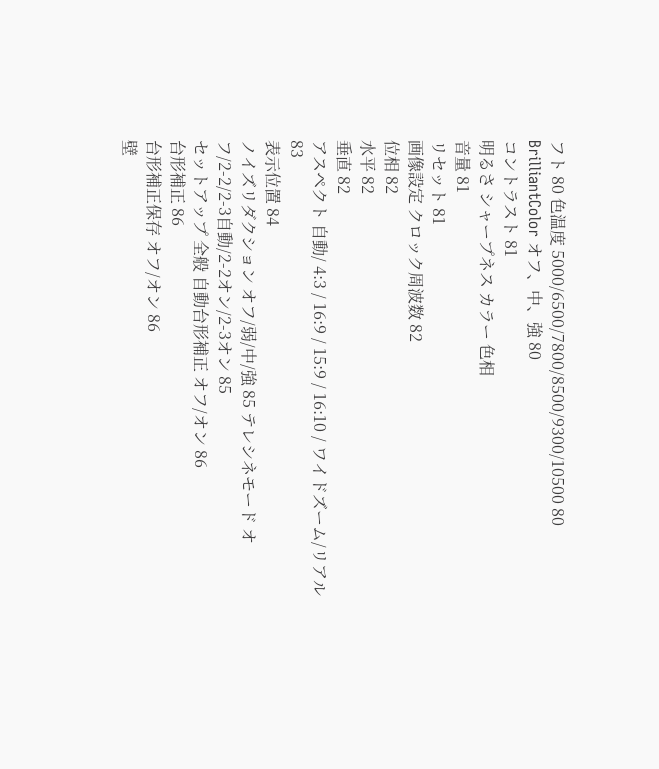フト 80 色温度 5000/6500/7800/8500/9300/10500 80 BrilliantColor オフ、中、強 80
コントラスト 81
明るさ シャープネス カラー 色相
音量 81
リセット 81
画像設定 クロック周波数 82
位相 82
水平 82
垂直 82
アスペクト 自動/ 4:3 / 16:9 / 15:9 / 16:10 / ワイドズーム/リアル
83
表示位置 84
ノイズリダクション オフ/弱/中/強 85 テレシネモード オフ/2-2/2-3自動/2-2オン/2-3オン 85
セットアップ 全般 自動台形補正 オフ/オン 86
台形補正 86
台形補正保存 オフ/オン 86
壁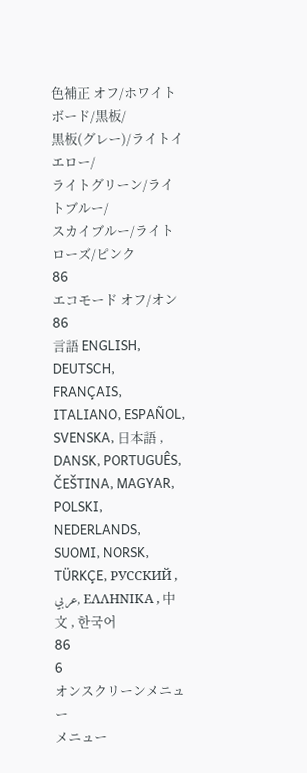色補正 オフ/ホワイトボード/黒板/
黒板(グレー)/ライトイエロー/
ライトグリーン/ライトブルー/
スカイブルー/ライトローズ/ピンク
86
エコモード オフ/オン 86
言語 ENGLISH, DEUTSCH, FRANÇAIS, ITALIANO, ESPAÑOL, SVENSKA, 日本語 , DANSK, PORTUGUÊS, ČEŠTINA, MAGYAR, POLSKI, NEDERLANDS, SUOMI, NORSK, TÜRKÇE, РУССКИЙ , عربي, ΕΛΛΗΝΙΚΑ , 中文 , 한국어
86
6
オンスクリーンメニュー
メニュー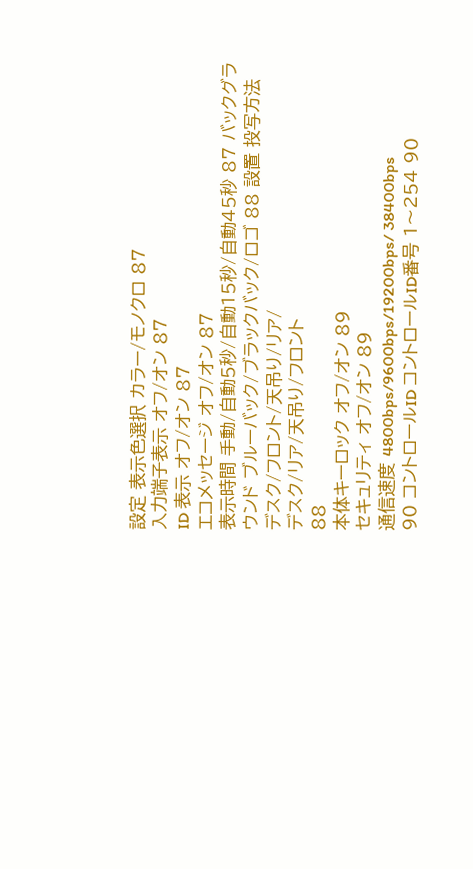設定 表示色選択 カラー/モノクロ 87
入力端子表示 オフ/オン 87
ID 表示 オフ/オン 87
エコメッセージ オフ/オン 87
表示時間 手動/自動5秒/自動15秒/自動45秒 87 バックグラウンド ブルーバック/ブラックバック/ロゴ 88 設置 投写方法 デスク/フロント/天吊り/リア/
デスク/リア/天吊り/フロント
88
本体キーロック オフ/オン 89
セキュリティ オフ/オン 89
通信速度 4800bps/9600bps/19200bps/ 38400bps
90 コントロールID コントロールID番号 1〜254 90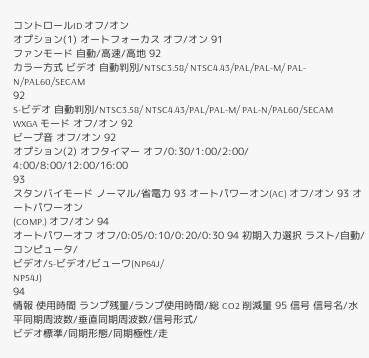コントロールID オフ/オン
オプション(1) オートフォーカス オフ/オン 91
ファンモード 自動/高速/高地 92
カラー方式 ビデオ 自動判別/NTSC3.58/ NTSC4.43/PAL/PAL-M/ PAL-N/PAL60/SECAM
92
S-ビデオ 自動判別/NTSC3.58/ NTSC4.43/PAL/PAL-M/ PAL-N/PAL60/SECAM
WXGA モード オフ/オン 92
ビープ音 オフ/オン 92
オプション(2) オフタイマー オフ/0:30/1:00/2:00/ 4:00/8:00/12:00/16:00
93
スタンバイモード ノーマル/省電力 93 オートパワーオン(AC) オフ/オン 93 オートパワーオン
(COMP.) オフ/オン 94
オートパワーオフ オフ/0:05/0:10/0:20/0:30 94 初期入力選択 ラスト/自動/コンピュータ/
ビデオ/S-ビデオ/ビューワ(NP64J/
NP54J)
94
情報 使用時間 ランプ残量/ランプ使用時間/総 CO2 削減量 95 信号 信号名/水平同期周波数/垂直同期周波数/信号形式/
ビデオ標準/同期形態/同期極性/走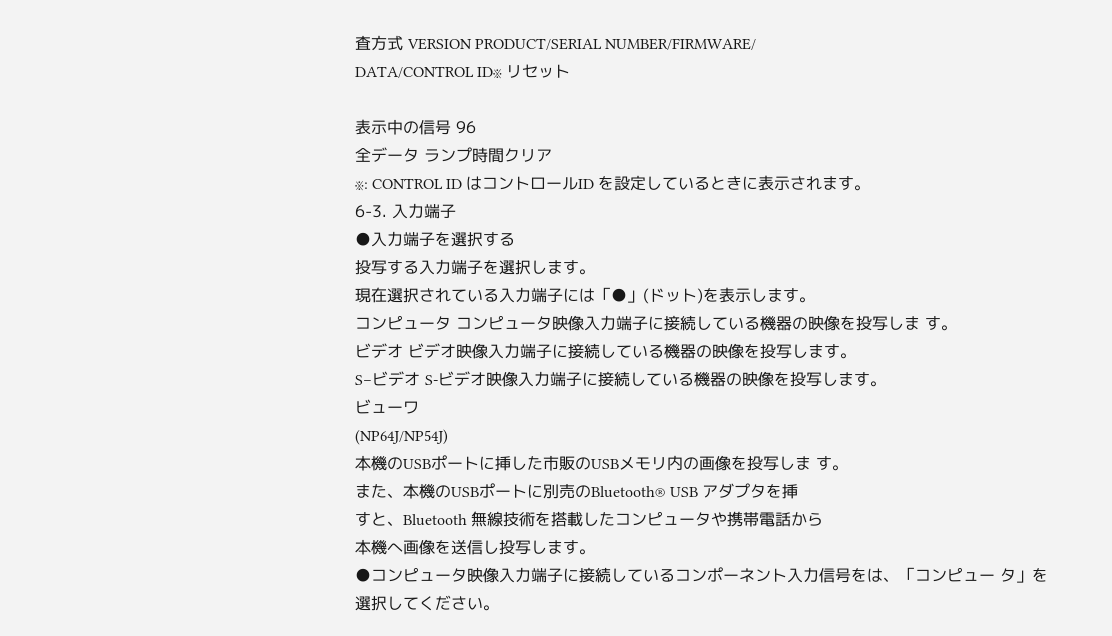査方式 VERSION PRODUCT/SERIAL NUMBER/FIRMWARE/
DATA/CONTROL ID※ リセット

表示中の信号 96
全データ ランプ時間クリア
※: CONTROL ID はコントロールID を設定しているときに表示されます。
6-3. 入力端子
●入力端子を選択する
投写する入力端子を選択します。
現在選択されている入力端子には「●」(ドット)を表示します。
コンピュータ コンピュータ映像入力端子に接続している機器の映像を投写しま す。
ビデオ ビデオ映像入力端子に接続している機器の映像を投写します。
S−ビデオ S-ビデオ映像入力端子に接続している機器の映像を投写します。
ビューワ
(NP64J/NP54J)
本機のUSBポートに挿した市販のUSBメモリ内の画像を投写しま す。
また、本機のUSBポートに別売のBluetooth® USB アダプタを挿
すと、Bluetooth 無線技術を搭載したコンピュータや携帯電話から
本機へ画像を送信し投写します。
●コンピュータ映像入力端子に接続しているコンポーネント入力信号をは、「コンピュー タ」を選択してください。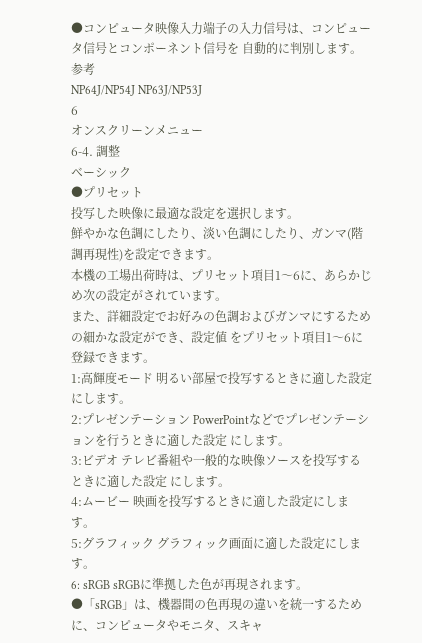●コンピュータ映像入力端子の入力信号は、コンピュータ信号とコンポーネント信号を 自動的に判別します。
参考
NP64J/NP54J NP63J/NP53J
6
オンスクリーンメニュー
6-4. 調整
ベーシック
●プリセット
投写した映像に最適な設定を選択します。
鮮やかな色調にしたり、淡い色調にしたり、ガンマ(階調再現性)を設定できます。
本機の工場出荷時は、プリセット項目1〜6に、あらかじめ次の設定がされています。
また、詳細設定でお好みの色調およびガンマにするための細かな設定ができ、設定値 をプリセット項目1〜6に登録できます。
1:高輝度モード 明るい部屋で投写するときに適した設定にします。
2:プレゼンテーション PowerPointなどでプレゼンテーションを行うときに適した設定 にします。
3:ビデオ テレビ番組や一般的な映像ソースを投写するときに適した設定 にします。
4:ムービー 映画を投写するときに適した設定にします。
5:グラフィック グラフィック画面に適した設定にします。
6: sRGB sRGBに準拠した色が再現されます。
●「sRGB」は、機器間の色再現の違いを統一するために、コンピュータやモニタ、スキャ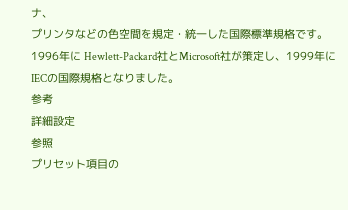ナ、
プリンタなどの色空間を規定・統一した国際標準規格です。1996年に Hewlett-Packard社とMicrosoft社が策定し、1999年にIECの国際規格となりました。
参考
詳細設定
参照
プリセット項目の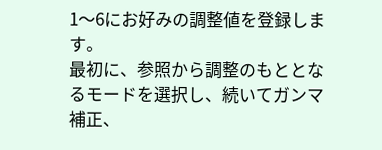1〜6にお好みの調整値を登録します。
最初に、参照から調整のもととなるモードを選択し、続いてガンマ補正、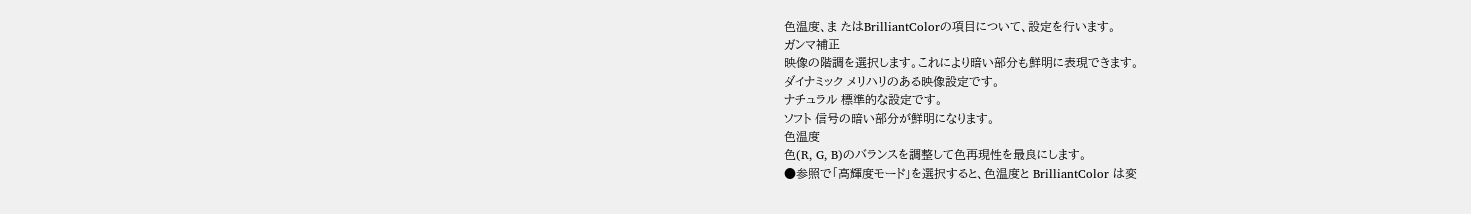色温度、ま たはBrilliantColorの項目について、設定を行います。
ガンマ補正
映像の階調を選択します。これにより暗い部分も鮮明に表現できます。
ダイナミック メリハリのある映像設定です。
ナチュラル 標準的な設定です。
ソフト 信号の暗い部分が鮮明になります。
色温度
色(R, G, B)のバランスを調整して色再現性を最良にします。
●参照で「高輝度モード」を選択すると、色温度と BrilliantColor は変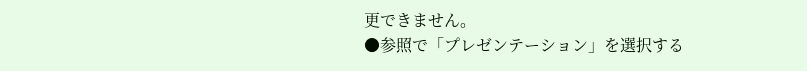更できません。
●参照で「プレゼンテーション」を選択する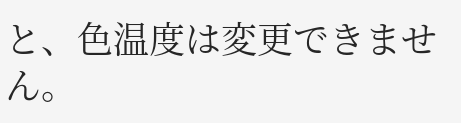と、色温度は変更できません。